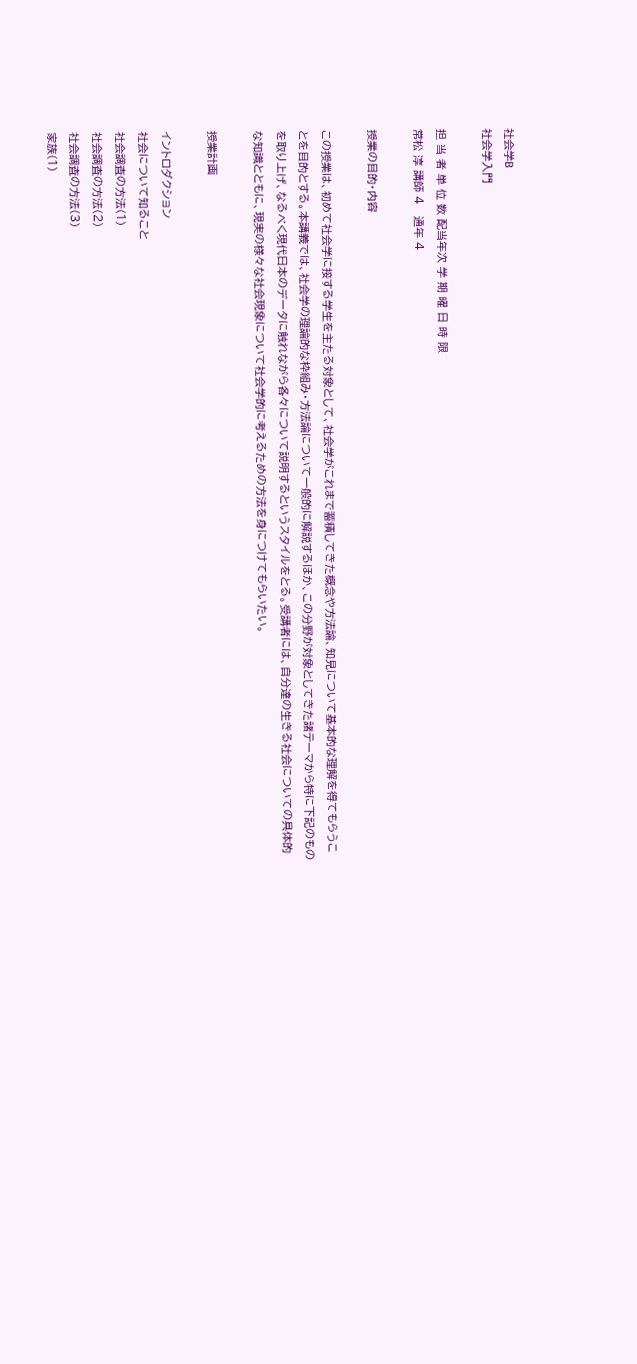社会学B
社会学入門

担 当 者 単 位 数 配当年次 学 期 曜 日 時 限
常松 淳 講師 4   通年 4

授業の目的・内容

この授業は、初めて社会学に接する学生を主たる対象として、社会学がこれまで蓄積してきた概念や方法論、知見について基本的な理解を得てもらうことを目的とする。本講義では、社会学の理論的な枠組み・方法論について一般的に解説するほか、この分野が対象としてきた諸テーマから特に下記のものを取り上げ、なるべく現代日本のデータに触れながら各々について説明するというスタイルをとる。受講者には、自分達の生きる社会についての具体的な知識とともに、現実の様々な社会現象について社会学的に考えるための方法を身につけてもらいたい。

授業計画

イントロダクション
社会について知ること
社会調査の方法(1)
社会調査の方法(2)
社会調査の方法(3)
家族(1)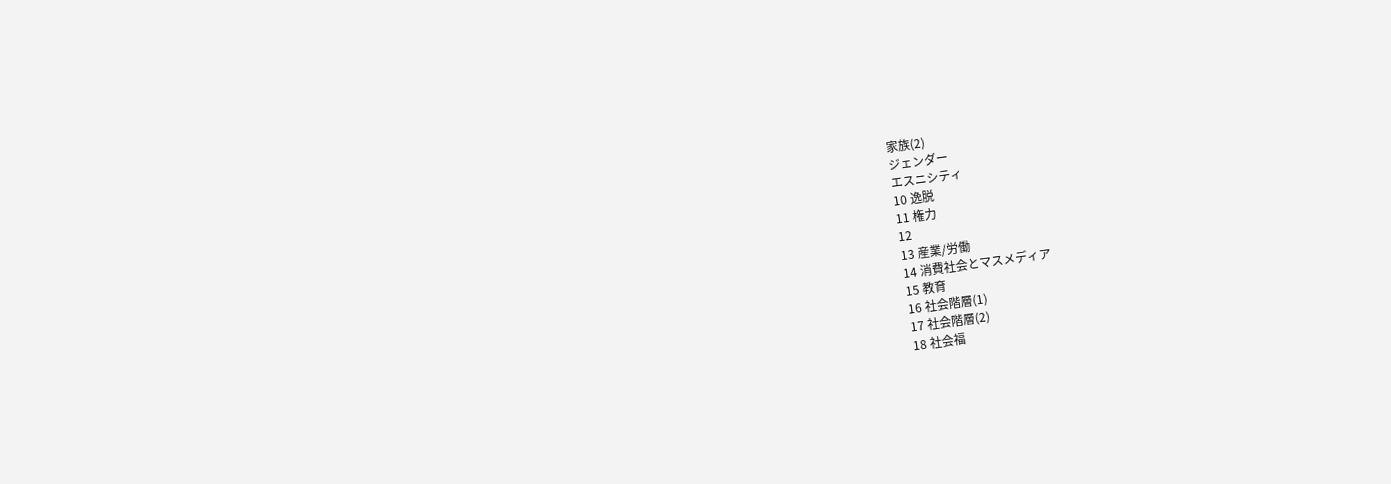家族(2)
ジェンダー
エスニシティ
10 逸脱
11 権力
12
13 産業/労働
14 消費社会とマスメディア
15 教育
16 社会階層(1)
17 社会階層(2)
18 社会福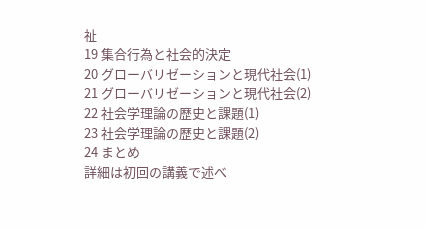祉
19 集合行為と社会的決定
20 グローバリゼーションと現代社会(1)
21 グローバリゼーションと現代社会(2)
22 社会学理論の歴史と課題(1)
23 社会学理論の歴史と課題(2)
24 まとめ
詳細は初回の講義で述べ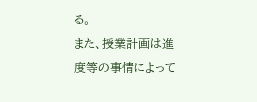る。
また、授業計画は進度等の事情によって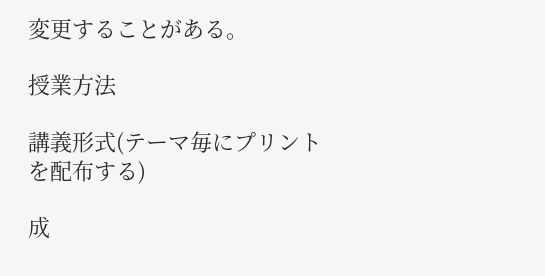変更することがある。

授業方法

講義形式(テーマ毎にプリントを配布する)

成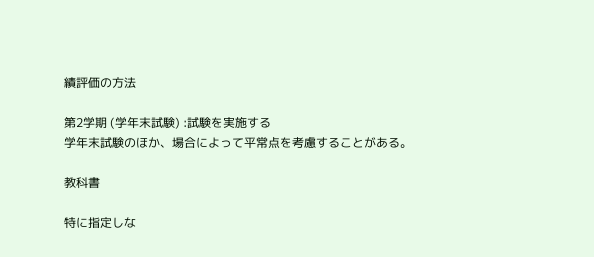績評価の方法

第2学期 (学年末試験) :試験を実施する
学年末試験のほか、場合によって平常点を考慮することがある。

教科書

特に指定しな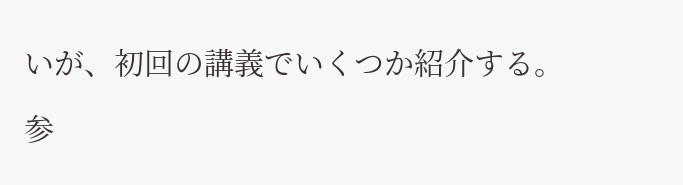いが、初回の講義でいくつか紹介する。

参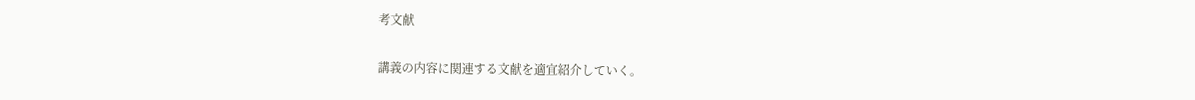考文献

講義の内容に関連する文献を適宜紹介していく。